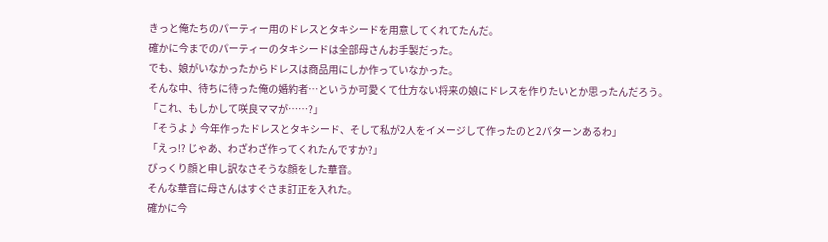きっと俺たちのパーティー用のドレスとタキシードを用意してくれてたんだ。
確かに今までのパーティーのタキシードは全部母さんお手製だった。
でも、娘がいなかったからドレスは商品用にしか作っていなかった。
そんな中、待ちに待った俺の婚約者…というか可愛くて仕方ない将来の娘にドレスを作りたいとか思ったんだろう。
「これ、もしかして咲良ママが……?」
「そうよ♪ 今年作ったドレスとタキシード、そして私が2人をイメージして作ったのと2パターンあるわ」
「えっ!? じゃあ、わざわざ作ってくれたんですか?」
びっくり顔と申し訳なさそうな顔をした華音。
そんな華音に母さんはすぐさま訂正を入れた。
確かに今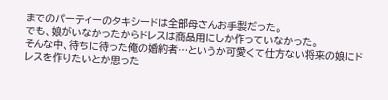までのパーティーのタキシードは全部母さんお手製だった。
でも、娘がいなかったからドレスは商品用にしか作っていなかった。
そんな中、待ちに待った俺の婚約者…というか可愛くて仕方ない将来の娘にドレスを作りたいとか思った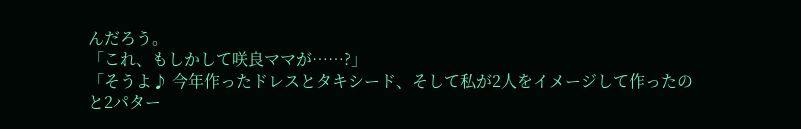んだろう。
「これ、もしかして咲良ママが……?」
「そうよ♪ 今年作ったドレスとタキシード、そして私が2人をイメージして作ったのと2パター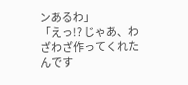ンあるわ」
「えっ!? じゃあ、わざわざ作ってくれたんです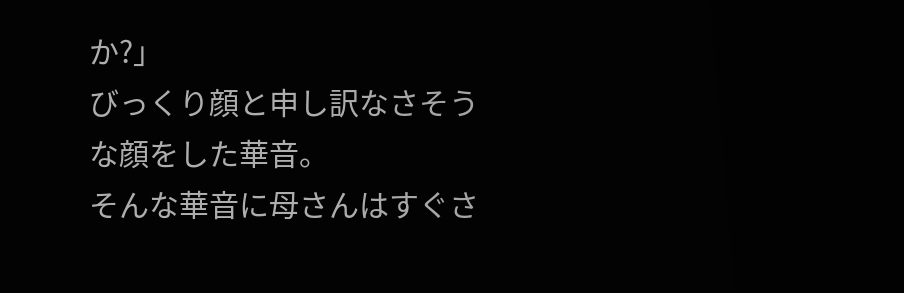か?」
びっくり顔と申し訳なさそうな顔をした華音。
そんな華音に母さんはすぐさ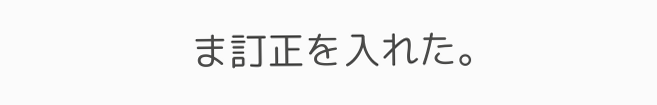ま訂正を入れた。